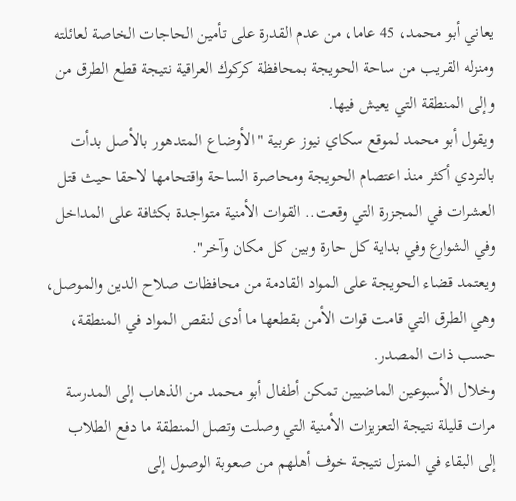يعاني أبو محمد، 45 عاما، من عدم القدرة على تأمين الحاجات الخاصة لعائلته ومنزله القريب من ساحة الحويجة بمحافظة كركوك العراقية نتيجة قطع الطرق من وإلى المنطقة التي يعيش فيها.
ويقول أبو محمد لموقع سكاي نيوز عربية "الأوضاع المتدهور بالأصل بدأت بالتردي أكثر منذ اعتصام الحويجة ومحاصرة الساحة واقتحامها لاحقا حيث قتل العشرات في المجزرة التي وقعت.. القوات الأمنية متواجدة بكثافة على المداخل وفي الشوارع وفي بداية كل حارة وبين كل مكان وآخر".
ويعتمد قضاء الحويجة على المواد القادمة من محافظات صلاح الدين والموصل، وهي الطرق التي قامت قوات الأمن بقطعها ما أدى لنقص المواد في المنطقة، حسب ذات المصدر.
وخلال الأسبوعين الماضيين تمكن أطفال أبو محمد من الذهاب إلى المدرسة مرات قليلة نتيجة التعزيزات الأمنية التي وصلت وتصل المنطقة ما دفع الطلاب إلى البقاء في المنزل نتيجة خوف أهلهم من صعوبة الوصول إلى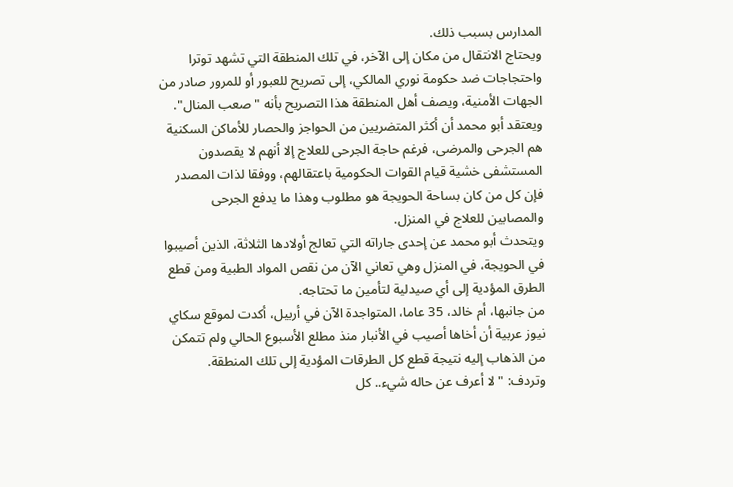المدارس بسبب ذلك.
ويحتاج الانتقال من مكان إلى الآخر، في تلك المنطقة التي تشهد توترا واحتجاجات ضد حكومة نوري المالكي، إلى تصريح للعبور أو للمرور صادر من الجهات الأمنية، ويصف أهل المنطقة هذا التصريح بأنه "صعب المنال".
ويعتقد أبو محمد أن أكثر المتضريين من الحواجز والحصار للأماكن السكنية هم الجرحى والمرضى، فرغم حاجة الجرحى للعلاج إلا أنهم لا يقصدون المستشفى خشية قيام القوات الحكومية باعتقالهم، ووفقا لذات المصدر فإن كل من كان بساحة الحويجة هو مطلوب وهذا ما يدفع الجرحى والمصابين للعلاج في المنزل.
ويتحدث أبو محمد عن إحدى جاراته التي تعالج أولادها الثلاثة، الذين أصيبوا في الحويجة، في المنزل وهي تعاني الآن من نقص المواد الطبية ومن قطع الطرق المؤدية إلى أي صيدلية لتأمين ما تحتاجه.
من جانبها، أم خالد، 35 عاما، المتواجدة الآن في أربيل، أكدت لموقع سكاي نيوز عربية أن أخاها أصيب في الأنبار منذ مطلع الأسبوع الحالي ولم تتمكن من الذهاب إليه نتيجة قطع كل الطرقات المؤدية إلى تلك المنطقة.
وتردف: "لا أعرف عن حاله شيء.. كل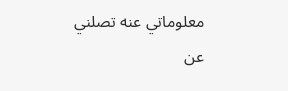معلوماتي عنه تصلني عن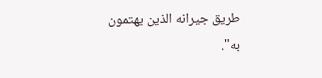طريق جيرانه الذين يهتمون به".